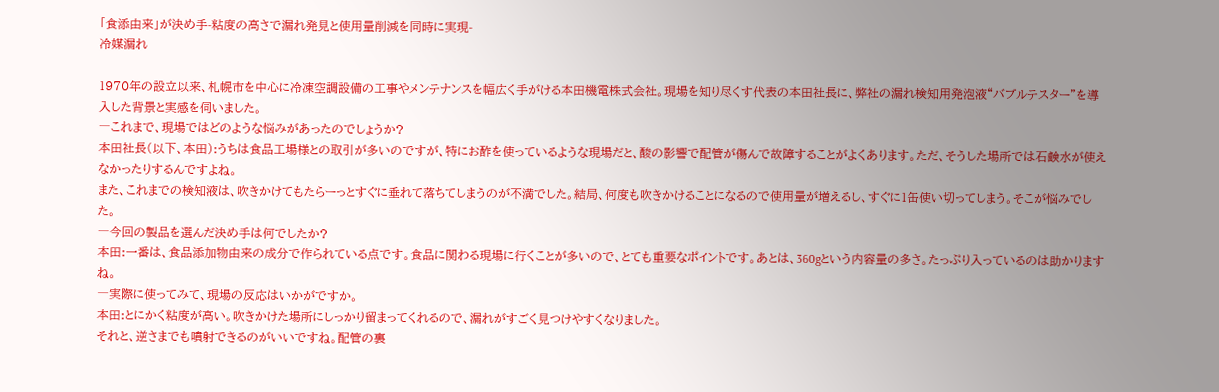「食添由来」が決め手-粘度の高さで漏れ発見と使用量削減を同時に実現-
冷媒漏れ

1970年の設立以来、札幌市を中心に冷凍空調設備の工事やメンテナンスを幅広く手がける本田機電株式会社。現場を知り尽くす代表の本田社長に、弊社の漏れ検知用発泡液“バブルテスター”を導入した背景と実感を伺いました。
―これまで、現場ではどのような悩みがあったのでしょうか?
本田社長(以下、本田):うちは食品工場様との取引が多いのですが、特にお酢を使っているような現場だと、酸の影響で配管が傷んで故障することがよくあります。ただ、そうした場所では石鹸水が使えなかったりするんですよね。
また、これまでの検知液は、吹きかけてもたらーっとすぐに垂れて落ちてしまうのが不満でした。結局、何度も吹きかけることになるので使用量が増えるし、すぐに1缶使い切ってしまう。そこが悩みでした。
―今回の製品を選んだ決め手は何でしたか?
本田:一番は、食品添加物由来の成分で作られている点です。食品に関わる現場に行くことが多いので、とても重要なポイントです。あとは、360gという内容量の多さ。たっぷり入っているのは助かりますね。
―実際に使ってみて、現場の反応はいかがですか。
本田:とにかく粘度が高い。吹きかけた場所にしっかり留まってくれるので、漏れがすごく見つけやすくなりました。
それと、逆さまでも噴射できるのがいいですね。配管の裏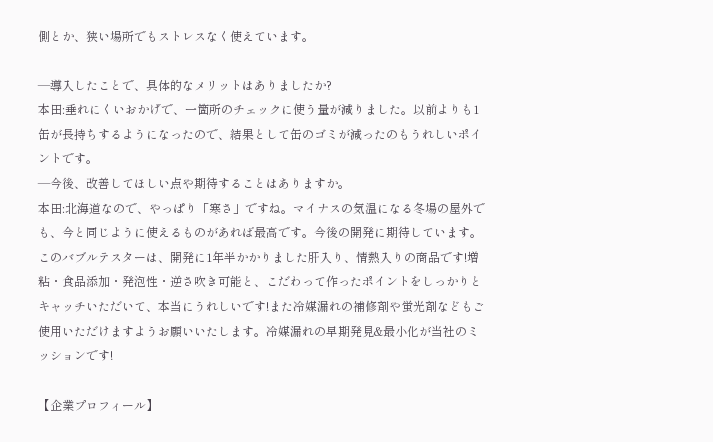側とか、狭い場所でもストレスなく使えています。

―導入したことで、具体的なメリットはありましたか?
本田:垂れにくいおかげで、一箇所のチェックに使う量が減りました。以前よりも1缶が長持ちするようになったので、結果として缶のゴミが減ったのもうれしいポイントです。
―今後、改善してほしい点や期待することはありますか。
本田:北海道なので、やっぱり「寒さ」ですね。マイナスの気温になる冬場の屋外でも、今と同じように使えるものがあれば最高です。今後の開発に期待しています。
このバブルテスターは、開発に1年半かかりました肝入り、情熱入りの商品です!増粘・食品添加・発泡性・逆さ吹き可能と、こだわって作ったポイントをしっかりとキャッチいただいて、本当にうれしいです!また冷媒漏れの補修剤や蛍光剤などもご使用いただけますようお願いいたします。冷媒漏れの早期発見&最小化が当社のミッションです!

【企業プロフィール】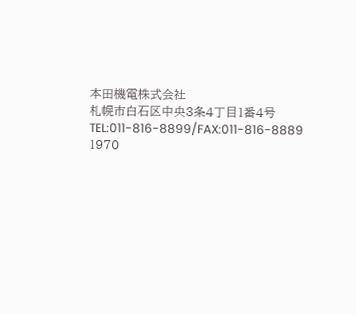本田機電株式会社
札幌市白石区中央3条4丁目1番4号
TEL:011-816-8899/FAX:011-816-8889
1970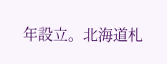年設立。北海道札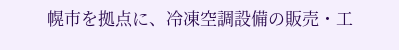幌市を拠点に、冷凍空調設備の販売・工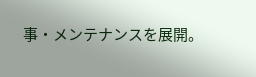事・メンテナンスを展開。